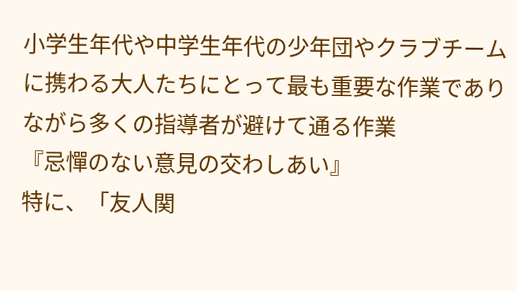小学生年代や中学生年代の少年団やクラブチームに携わる大人たちにとって最も重要な作業でありながら多くの指導者が避けて通る作業
『忌憚のない意見の交わしあい』
特に、「友人関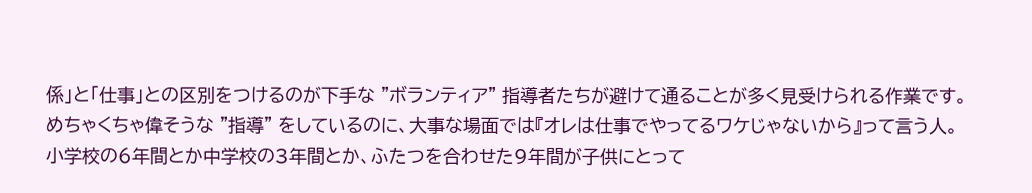係」と「仕事」との区別をつけるのが下手な "ボランティア" 指導者たちが避けて通ることが多く見受けられる作業です。
めちゃくちゃ偉そうな "指導" をしているのに、大事な場面では『オレは仕事でやってるワケじゃないから』って言う人。
小学校の6年間とか中学校の3年間とか、ふたつを合わせた9年間が子供にとって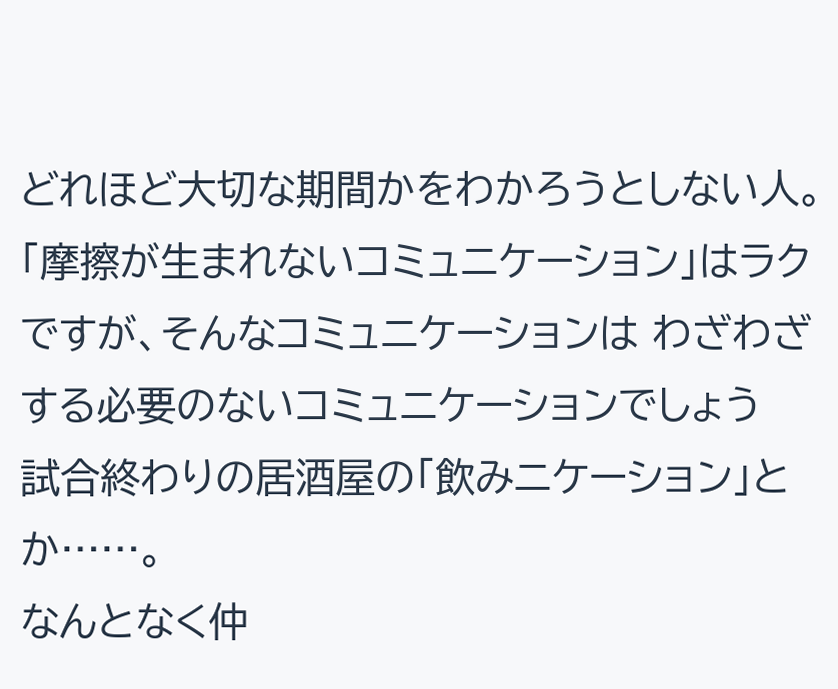どれほど大切な期間かをわかろうとしない人。
「摩擦が生まれないコミュニケーション」はラクですが、そんなコミュニケーションは わざわざする必要のないコミュニケーションでしょう
試合終わりの居酒屋の「飲みニケーション」とか……。
なんとなく仲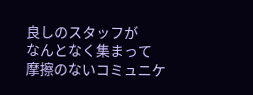良しのスタッフが
なんとなく集まって
摩擦のないコミュニケ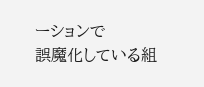ーションで
誤魔化している組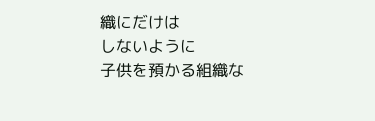織にだけは
しないように
子供を預かる組織な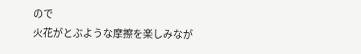ので
火花がとぶような摩擦を楽しみなが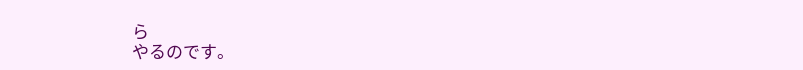ら
やるのです。